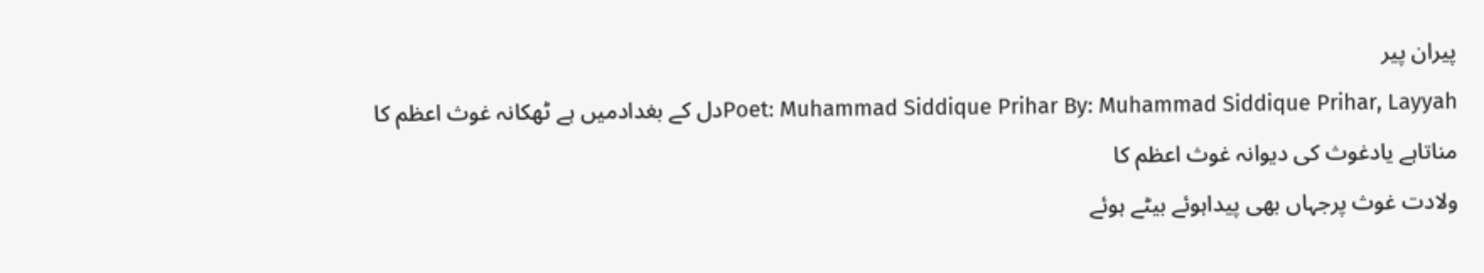پیران پیر
Poet: Muhammad Siddique Prihar By: Muhammad Siddique Prihar, Layyahدل کے بغدادمیں ہے ٹھکانہ غوث اعظم کا
مناتاہے یادغوث کی دیوانہ غوث اعظم کا
ولادت غوث پرجہاں بھی پیداہوئے بیٹے ہوئے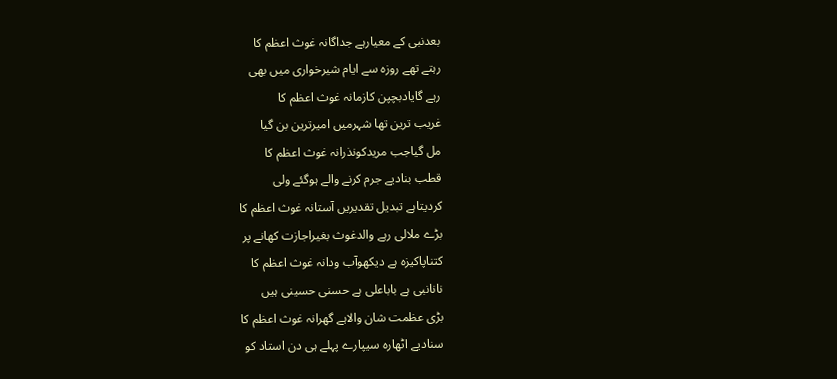بعدنبی کے معیارہے جداگانہ غوث اعظم کا
رہتے تھے روزہ سے ایام شیرخواری میں بھی
رہے گایادبچپن کازمانہ غوث اعظم کا
غریب ترین تھا شہرمیں امیرترین بن گیا
مل گیاجب مریدکونذرانہ غوث اعظم کا
قطب بنادیے جرم کرنے والے ہوگئے ولی
کردیتاہے تبدیل تقدیریں آستانہ غوث اعظم کا
بڑے ملالی رہے والدغوث بغیراجازت کھانے پر
کتناپاکیزہ ہے دیکھوآب ودانہ غوث اعظم کا
نانانبی ہے باباعلی ہے حسنی حسینی ہیں
بڑی عظمت شان والاہے گھرانہ غوث اعظم کا
سنادیے اٹھارہ سیپارے پہلے ہی دن استاد کو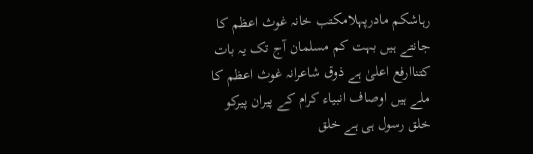رہاشکم مادرپہلامکتب خانہ غوث اعظم کا
جانتے ہیں بہت کم مسلمان آج تک یہ بات
کتناارفع اعلیٰ ہے ذوق شاعرانہ غوث اعظم کا
ملے ہیں اوصاف انبیاء کرام کے پیران پیرکو
خلق رسول ہی ہے خلق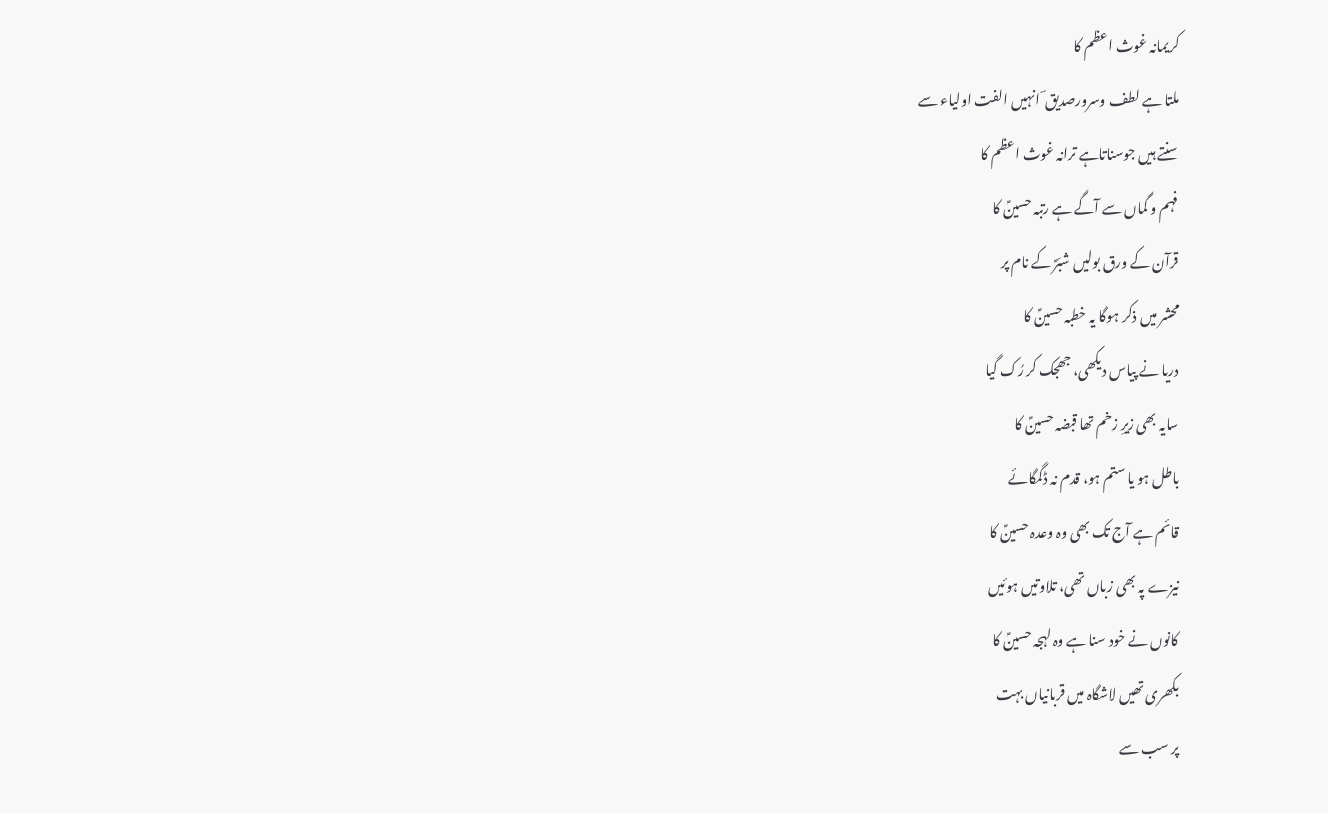کریمانہ غوث اعظم کا
ملتا ہے لطف وسرورصدیق ؔ انہیں الفت اولیاء سے
سنتے ہیں جوسناتاہے ترانہ غوث اعظم کا
فہم و گماں سے آگے ہے رتبہ حسینؑ کا
قرآن کے ورق بولیں شبّرؑ کے نام پر
محشر میں ذکر ہوگا یہ خطبہ حسینؑ کا
دریا نے پیاس دیکھی، جھجک کر رُک گیا
سایہ بھی زیرِ زخم تھا قبضہ حسینؑ کا
باطل ہو یا ستم ہو، قدم نہ ڈگمگائے
قائم ہے آج تک بھی وہ وعدہ حسینؑ کا
نیزے پہ بھی زباں تھی، تلاوتیں ہوئیں
کانوں نے خود سنا ہے وہ لہجہ حسینؑ کا
بکھری تھیں لاشگاہ میں قربانیاں بہت
پر سب سے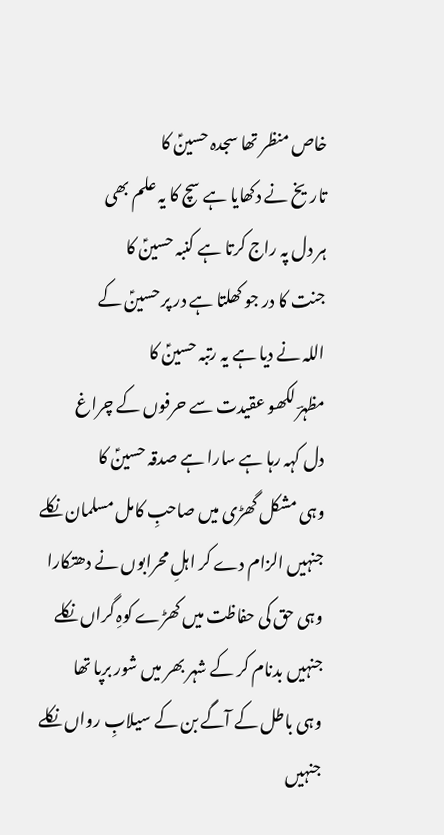خاص منظر تھا سجدہ حسینؑ کا
تاریخ نے دکھایا ہے سچ کا یہ علم بھی
ہر دل پہ راج کرتا ہے کنبہ حسینؑ کا
جنت کا در جو کھلتا ہے در پر حسینؑ کے
اللہ نے دیا ہے یہ رتبہ حسینؑ کا
مظہرؔ لکھو عقیدت سے حرفوں کے چراغ
دل کہہ رہا ہے سارا ہے صدقہ حسینؑ کا
وہی مشکل گھڑی میں صاحبِ کامل مسلمان نکلے
جنہیں الزام دے کر اہلِ محرابوں نے دھتکارا
وہی حق کی حفاظت میں کھڑے کوہِ گراں نکلے
جنہیں بدنام کر کے شہر بھر میں شور برپا تھا
وہی باطل کے آگے بن کے سیلابِ رواں نکلے
جنہیں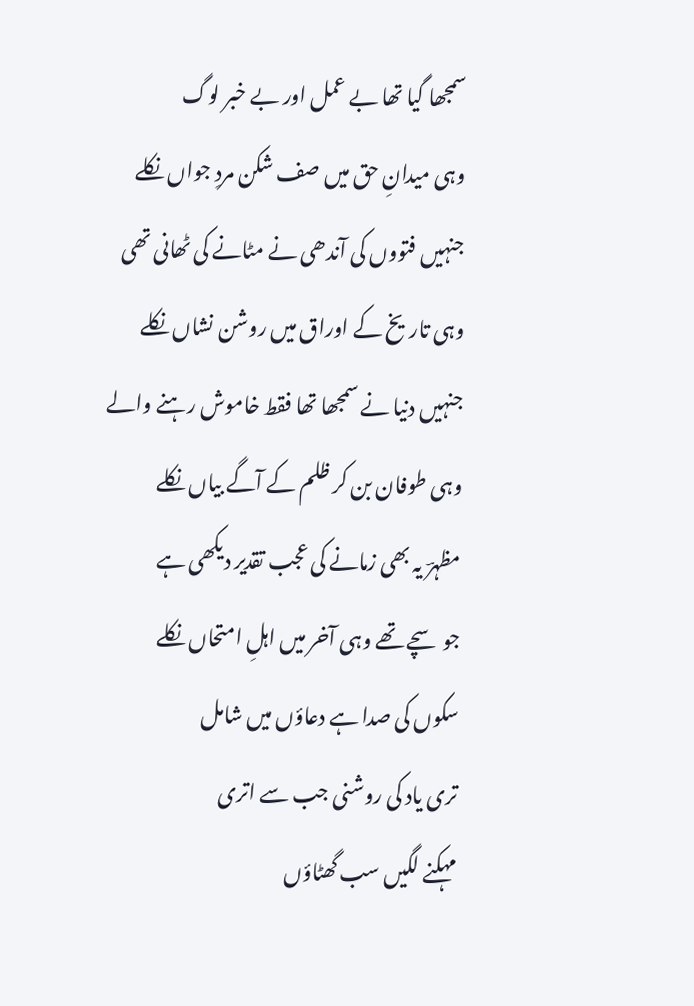سمجھا گیا تھا بے عمل اور بے خبر لوگ
وہی میدانِ حق میں صف شکن مردِ جواں نکلے
جنہیں فتووں کی آندھی نے مٹانے کی ٹھانی تھی
وہی تاریخ کے اوراق میں روشن نشاں نکلے
جنہیں دنیا نے سمجھا تھا فقط خاموش رہنے والے
وہی طوفان بن کر ظلم کے آگے بیاں نکلے
مظہرؔ یہ بھی زمانے کی عجب تقدیر دیکھی ہے
جو سچے تھے وہی آخر میں اہلِ امتحاں نکلے
سکوں کی صدا ہے دعاؤں میں شامل
تری یاد کی روشنی جب سے اتری
مہکنے لگیں سب گھٹاؤں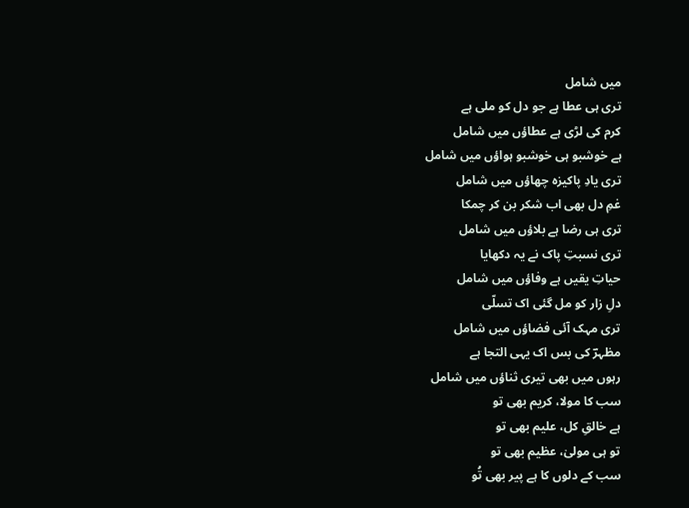میں شامل
تری ہی عطا ہے جو دل کو ملی ہے
کرم کی لڑی ہے عطاؤں میں شامل
ہے خوشبو ہی خوشبو ہواؤں میں شامل
تری یادِ پاکیزہ چھاؤں میں شامل
غمِ دل بھی اب شکر بن کر چمکا
تری ہی رضا ہے بلاؤں میں شامل
تری نسبتِ پاک نے یہ دکھایا
حیاتِ یقیں ہے وفاؤں میں شامل
دلِ زار کو مل گئی اک تسلّی
تری مہک آئی فضاؤں میں شامل
مظہرؔ کی بس اک یہی التجا ہے
رہوں میں بھی تیری ثناؤں میں شامل
سب کا مولا، کریم بھی تو
ہے خالقِ کل، علیم بھی تو
تو ہی مولیٰ، عظیم بھی تو
سب کے دلوں کا ہے پیر بھی تُو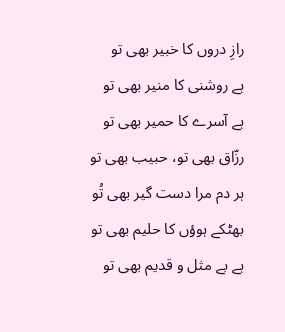رازِ دروں کا خبیر بھی تو
ہے روشنی کا منیر بھی تو
ہے آسرے کا حمیر بھی تو
رزّاق بھی تو، حبیب بھی تو
ہر دم مرا دست گیر بھی تُو
بھٹکے ہوؤں کا حلیم بھی تو
ہے بے مثل و قدیم بھی تو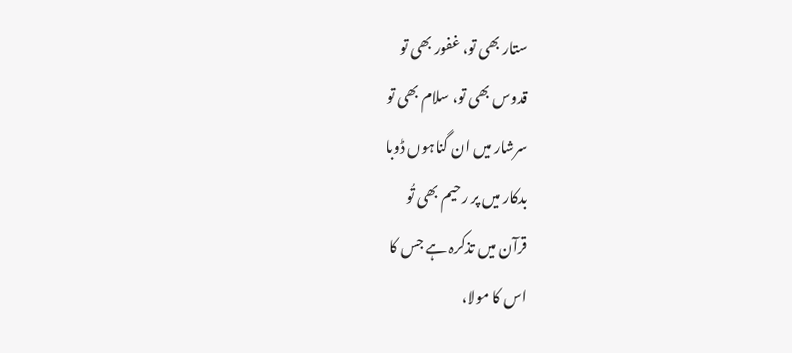ستار بھی تو، غفور بھی تو
قدوس بھی تو، سلام بھی تو
سرشار میں ان گناہوں ڈوبا
بدکار میں پر رحیم بھی تُو
قرآن میں تذکرہ ہے جس کا
اس کا مولا،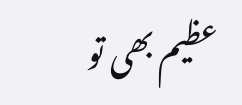عظیم بھی تو